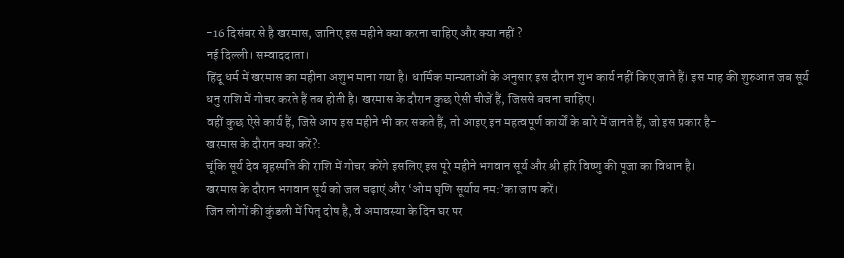-16 दिसंबर से है खरमास, जानिए इस महीने क्या करना चाहिए और क्या नहीं ?
नई दिल्ली। सम्वाददाता।
हिंदू धर्म में खरमास का महीना अशुभ माना गया है। धार्मिक मान्यताओं के अनुसार इस दौरान शुभ कार्य नहीं किए जाते हैं। इस माह की शुरुआत जब सूर्य धनु राशि में गोचर करते हैं तब होती है। खरमास के दौरान कुछ ऐसी चीजें हैं, जिससे बचना चाहिए।
वहीं कुछ ऐसे कार्य हैं, जिसे आप इस महीने भी कर सकते हैं, तो आइए इन महत्वपूर्ण कार्यों के बारे में जानते हैं, जो इस प्रकार है-
खरमास के दौरान क्या करें?:
चूंकि सूर्य देव बृहस्पति की राशि में गोचर करेंगे इसलिए इस पूरे महीने भगवान सूर्य और श्री हरि विष्णु की पूजा का विधान है।
खरमास के दौरान भगवान सूर्य को जल चढ़ाएं और ‘ओम घृणि सूर्याय नम:’का जाप करें।
जिन लोगों की कुंडली में पितृ दोष है, वे अमावस्या के दिन घर पर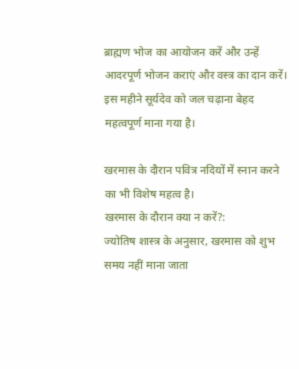ब्राह्मण भोज का आयोजन करें और उन्हें आदरपूर्ण भोजन कराएं और वस्त्र का दान करें।
इस महीने सूर्यदेव को जल चढ़ाना बेहद महत्वपूर्ण माना गया है।

खरमास के दौरान पवित्र नदियों में स्नान करने का भी विशेष महत्व है।
खरमास के दौरान क्या न करें?:
ज्योतिष शास्त्र के अनुसार, खरमास को शुभ समय नहीं माना जाता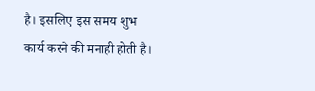है। इसलिए इस समय शुभ कार्य करने की मनाही होती है।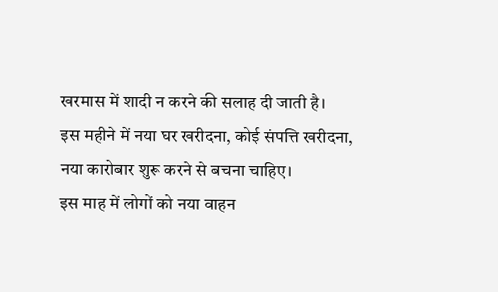खरमास में शादी न करने की सलाह दी जाती है।
इस महीने में नया घर खरीदना, कोई संपत्ति खरीदना, नया कारोबार शुरू करने से बचना चाहिए।
इस माह में लोगों को नया वाहन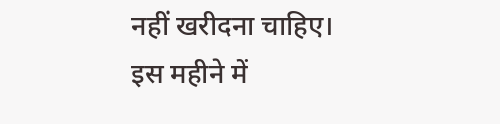नहीं खरीदना चाहिए।
इस महीने में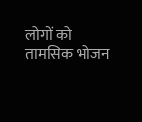लोगों को तामसिक भोजन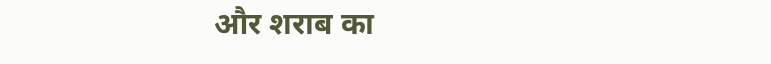और शराब का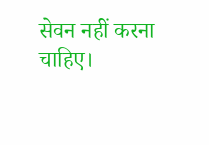सेवन नहीं करना चाहिए।